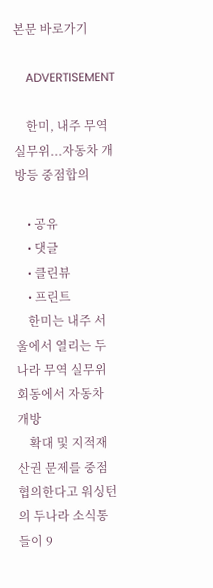본문 바로가기

    ADVERTISEMENT

    한미, 내주 무역실무위...자동차 개방등 중점합의

    • 공유
    • 댓글
    • 클린뷰
    • 프린트
    한미는 내주 서울에서 열리는 두 나라 무역 실무위 회동에서 자동차 개방
    확대 및 지적재산권 문제를 중점 협의한다고 워싱턴의 두나라 소식통들이 9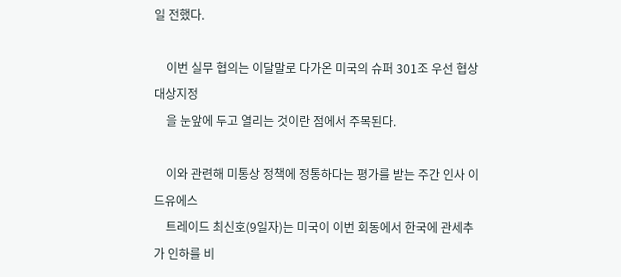일 전했다.

    이번 실무 협의는 이달말로 다가온 미국의 슈퍼 301조 우선 협상 대상지정
    을 눈앞에 두고 열리는 것이란 점에서 주목된다.

    이와 관련해 미통상 정책에 정통하다는 평가를 받는 주간 인사 이드유에스
    트레이드 최신호(9일자)는 미국이 이번 회동에서 한국에 관세추가 인하를 비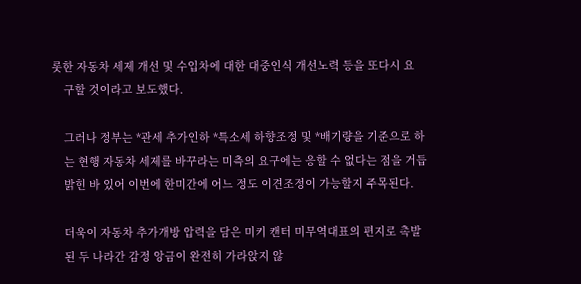롯한 자동차 세제 개선 및 수입차에 대한 대중인식 개선노력 등을 또다시 요
    구할 것이라고 보도했다.

    그러나 정부는 *관세 추가인하 *특소세 하향조정 및 *배기량을 기준으로 하
    는 현행 자동차 세제를 바꾸라는 미측의 요구에는 응할 수 없다는 점을 거듭
    밝힌 바 있어 이번에 한미간에 어느 정도 이견조정이 가능할지 주목된다.

    더욱이 자동차 추가개방 압력을 담은 미키 캔터 미무역대표의 편지로 촉발
    된 두 나라간 감정 앙금이 완전히 가라앉지 않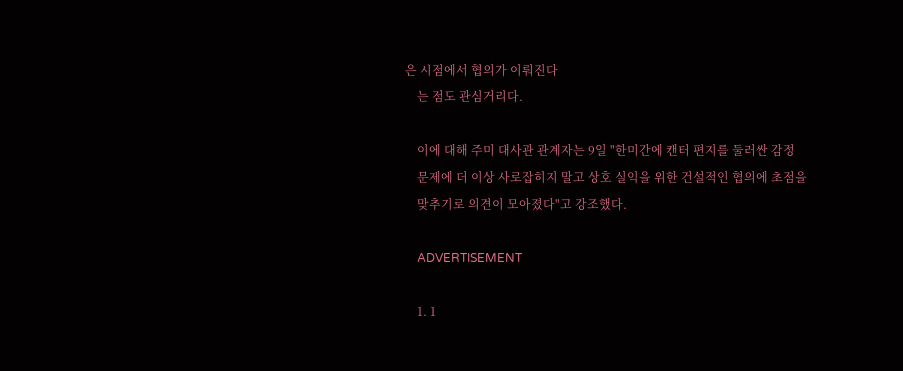은 시점에서 협의가 이뤄진다
    는 점도 관심거리다.

    이에 대해 주미 대사관 관계자는 9일 "한미간에 캔터 편지를 둘러싼 감정
    문제에 더 이상 사로잡히지 말고 상호 실익을 위한 건설적인 협의에 초점을
    맞추기로 의견이 모아졌다"고 강조했다.

    ADVERTISEMENT

    1. 1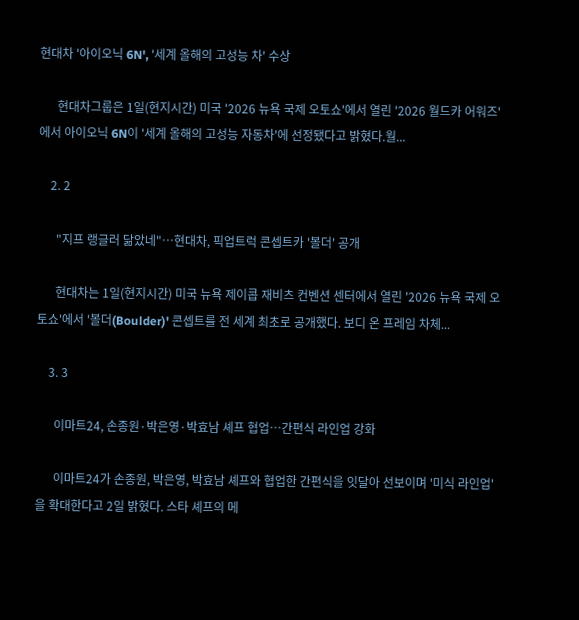현대차 '아이오닉 6N', '세계 올해의 고성능 차' 수상

      현대차그룹은 1일(현지시간) 미국 '2026 뉴욕 국제 오토쇼'에서 열린 '2026 월드카 어워즈'에서 아이오닉 6N이 '세계 올해의 고성능 자동차'에 선정됐다고 밝혔다.월...

    2. 2

      "지프 랭글러 닮았네"…현대차, 픽업트럭 콘셉트카 '볼더' 공개

      현대차는 1일(현지시간) 미국 뉴욕 제이콥 재비츠 컨벤션 센터에서 열린 '2026 뉴욕 국제 오토쇼'에서 '볼더(Boulder)' 콘셉트를 전 세계 최초로 공개했다. 보디 온 프레임 차체...

    3. 3

      이마트24, 손종원·박은영·박효남 셰프 협업…간편식 라인업 강화

      이마트24가 손종원, 박은영, 박효남 셰프와 협업한 간편식을 잇달아 선보이며 '미식 라인업'을 확대한다고 2일 밝혔다. 스타 셰프의 메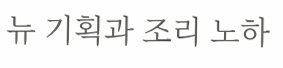뉴 기획과 조리 노하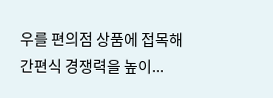우를 편의점 상품에 접목해 간편식 경쟁력을 높이...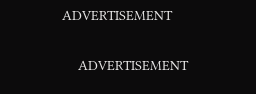ADVERTISEMENT

    ADVERTISEMENT